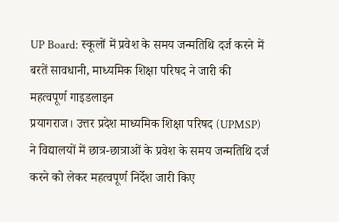UP Board: स्कूलों में प्रवेश के समय जन्मतिथि दर्ज करने में बरतें सावधानी, माध्यमिक शिक्षा परिषद ने जारी की महत्वपूर्ण गाइडलाइन
प्रयागराज। उत्तर प्रदेश माध्यमिक शिक्षा परिषद (UPMSP) ने विद्यालयों में छात्र-छात्राओं के प्रवेश के समय जन्मतिथि दर्ज करने को लेकर महत्वपूर्ण निर्देश जारी किए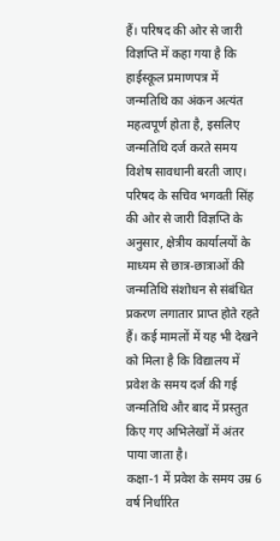हैं। परिषद की ओर से जारी विज्ञप्ति में कहा गया है कि हाईस्कूल प्रमाणपत्र में जन्मतिथि का अंकन अत्यंत महत्वपूर्ण होता है, इसलिए जन्मतिथि दर्ज करते समय विशेष सावधानी बरती जाए।
परिषद के सचिव भगवती सिंह की ओर से जारी विज्ञप्ति के अनुसार, क्षेत्रीय कार्यालयों के माध्यम से छात्र-छात्राओं की जन्मतिथि संशोधन से संबंधित प्रकरण लगातार प्राप्त होते रहते हैं। कई मामलों में यह भी देखने को मिला है कि विद्यालय में प्रवेश के समय दर्ज की गई जन्मतिथि और बाद में प्रस्तुत किए गए अभिलेखों में अंतर पाया जाता है।
कक्षा-1 में प्रवेश के समय उम्र 6 वर्ष निर्धारित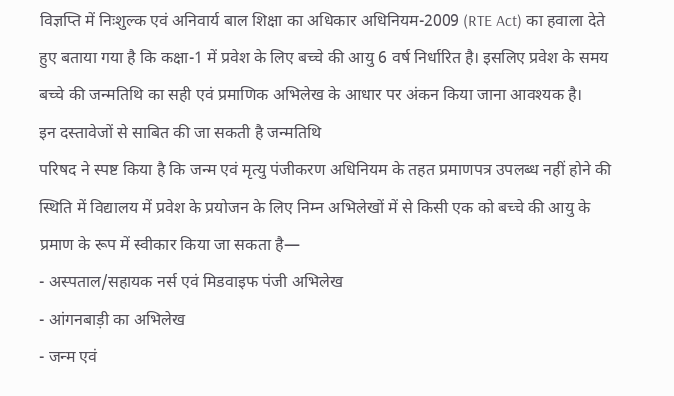विज्ञप्ति में निःशुल्क एवं अनिवार्य बाल शिक्षा का अधिकार अधिनियम-2009 (RTE Act) का हवाला देते हुए बताया गया है कि कक्षा-1 में प्रवेश के लिए बच्चे की आयु 6 वर्ष निर्धारित है। इसलिए प्रवेश के समय बच्चे की जन्मतिथि का सही एवं प्रमाणिक अभिलेख के आधार पर अंकन किया जाना आवश्यक है।
इन दस्तावेजों से साबित की जा सकती है जन्मतिथि
परिषद ने स्पष्ट किया है कि जन्म एवं मृत्यु पंजीकरण अधिनियम के तहत प्रमाणपत्र उपलब्ध नहीं होने की स्थिति में विद्यालय में प्रवेश के प्रयोजन के लिए निम्न अभिलेखों में से किसी एक को बच्चे की आयु के प्रमाण के रूप में स्वीकार किया जा सकता है—
- अस्पताल/सहायक नर्स एवं मिडवाइफ पंजी अभिलेख
- आंगनबाड़ी का अभिलेख
- जन्म एवं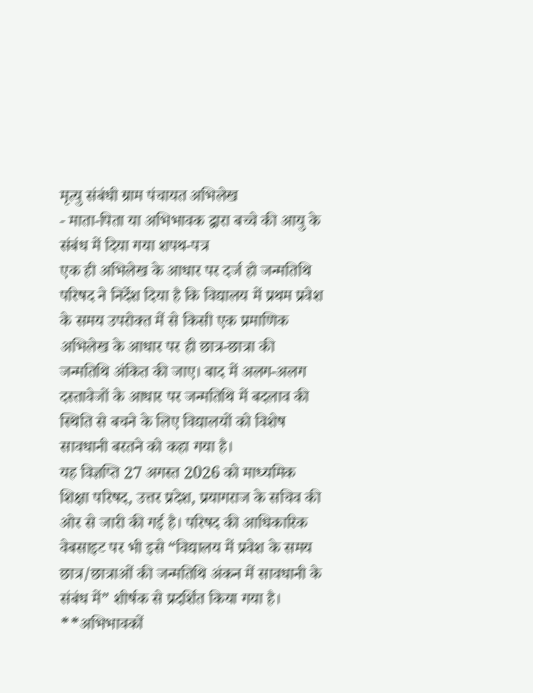मृत्यु संबंधी ग्राम पंचायत अभिलेख
- माता-पिता या अभिभावक द्वारा बच्चे की आयु के संबंध में दिया गया शपथ-पत्र
एक ही अभिलेख के आधार पर दर्ज हो जन्मतिथि
परिषद ने निर्देश दिया है कि विद्यालय में प्रथम प्रवेश के समय उपरोक्त में से किसी एक प्रमाणिक अभिलेख के आधार पर ही छात्र-छात्रा की जन्मतिथि अंकित की जाए। बाद में अलग-अलग दस्तावेजों के आधार पर जन्मतिथि में बदलाव की स्थिति से बचने के लिए विद्यालयों को विशेष सावधानी बरतने को कहा गया है।
यह विज्ञप्ति 27 अगस्त 2026 को माध्यमिक शिक्षा परिषद, उत्तर प्रदेश, प्रयागराज के सचिव की ओर से जारी की गई है। परिषद की आधिकारिक वेबसाइट पर भी इसे “विद्यालय में प्रवेश के समय छात्र/छात्राओं की जन्मतिथि अंकन में सावधानी के संबंध में” शीर्षक से प्रदर्शित किया गया है।
**अभिभावकों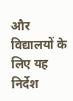और विद्यालयों के लिए यह निर्देश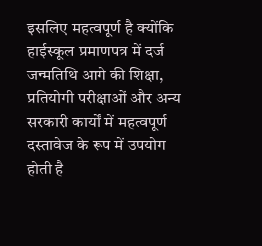इसलिए महत्वपूर्ण है क्योंकि हाईस्कूल प्रमाणपत्र में दर्ज जन्मतिथि आगे की शिक्षा, प्रतियोगी परीक्षाओं और अन्य सरकारी कार्यों में महत्वपूर्ण दस्तावेज के रूप में उपयोग होती है